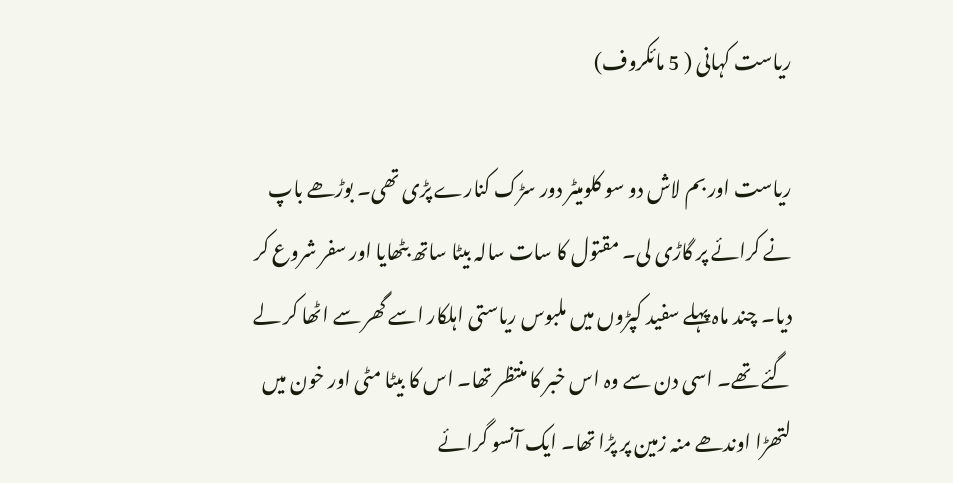ریاست کہانی ( 5 مائکروف)

ریاست اور بم لاش دو سو کلومیٹر دور سڑک کنارے پڑی تھی۔ بوڑھے باپ نے کرائے پر گاڑی لی۔ مقتول کا سات سالہ بیٹا ساتھ بٹھایا اور سفر شروع کر دیا۔ چند ماہ پہلے سفید کپڑوں میں ملبوس ریاستی اہلکار اسے گھر سے اٹھا کر لے گئے تھے۔ اسی دن سے وہ اس خبر کا منتظر تھا۔ اس کا بیٹا مٹی اور خون میں لتھڑا اوندھے منہ زمین پر پڑا تھا۔ ایک آنسو گرائے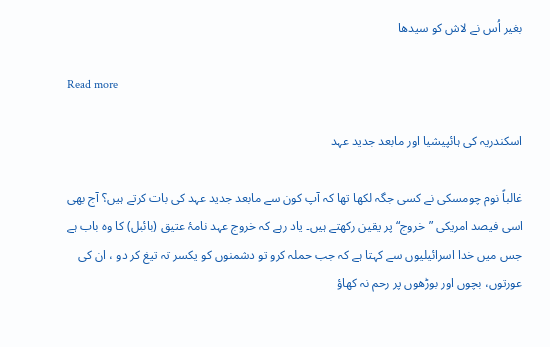بغیر اُس نے لاش کو سیدھا

Read more

اسکندریہ کی ہائپیشیا اور مابعد جدید عہد

غالباً نوم چومسکی نے کسی جگہ لکھا تھا کہ آپ کون سے مابعد جدید عہد کی بات کرتے ہیں؟ آج بھی اسی فیصد امریکی ”خروج“ پر یقین رکھتے ہیں۔ یاد رہے کہ خروج عہد نامۂ عتیق (بائبل) کا وہ باب ہے جس میں خدا اسرائیلیوں سے کہتا ہے کہ جب حملہ کرو تو دشمنوں کو یکسر تہ تیغ کر دو ، ان کی عورتوں، بچوں اور بوڑھوں پر رحم نہ کھاؤ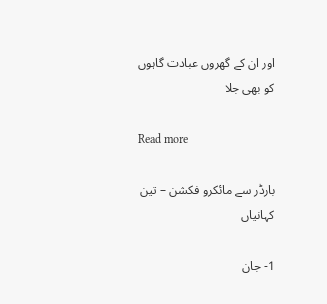اور ان کے گھروں عبادت گاہوں کو بھی جلا

Read more

بارڈر سے مائکرو فکشن – تین کہانیاں

1- جان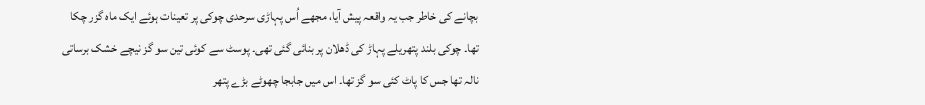بچانے کی خاطر جب یہ واقعہ پیش آیا، مجھے اُس پہاڑی سرحدی چوکی پر تعینات ہوئے ایک ماہ گزر چکا تھا۔ چوکی بلند پتھریلے پہاڑ کی ڈھلان پر بنائی گئی تھی۔ پوسٹ سے کوئی تین سو گز نیچے خشک برساتی نالہ تھا جس کا پاٹ کئی سو گز تھا۔ اس میں جابجا چھوٹے بڑے پتھر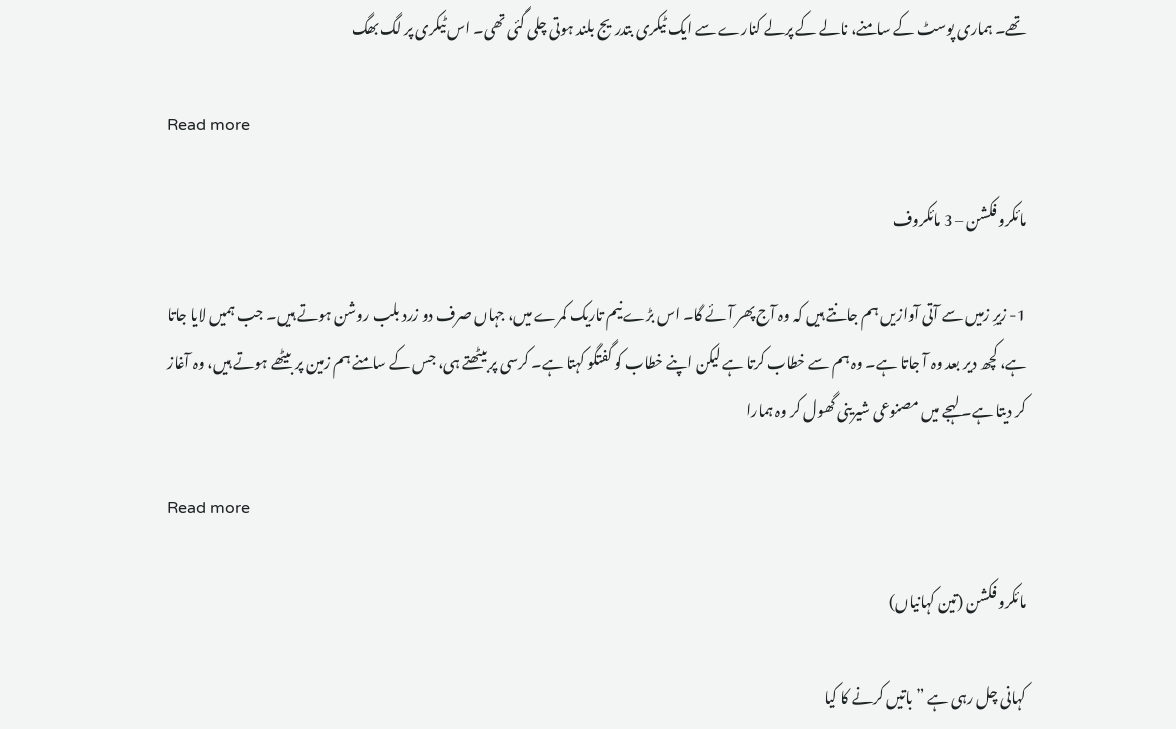تھے۔ ہماری پوسٹ کے سامنے، نالے کے پرلے کنارے سے ایک ٹیکری بتدریج بلند ہوتی چلی گئی تھی۔ اس ٹیکری پر لگ بھگ

Read more

مائکرو فکشن – 3 مائکروف

1- زیرِ زمیں سے آتی آوازیں ہم جانتے ہیں کہ وہ آج پھر آئے گا۔ اس بڑے نیم تاریک کمرے میں، جہاں صرف دو زرد بلب روشن ہوتے ہیں۔ جب ہمیں لایا جاتا ہے، کچھ دیر بعد وہ آ جاتا ہے۔ وہ ہم سے خطاب کرتا ہے لیکن اپنے خطاب کو گفتگو کہتا ہے۔ کرسی پر بیٹھتے ہی، جس کے سامنے ہم زمین پر بیٹھے ہوتے ہیں، وہ آغاز کر دیتا ہے۔ لہجے میں مصنوعی شیرینی گھول کر وہ ہمارا

Read more

مائکرو فکشن (تین کہانیاں)

کہانی چل رہی ہے ”باتیں کرنے کا کیا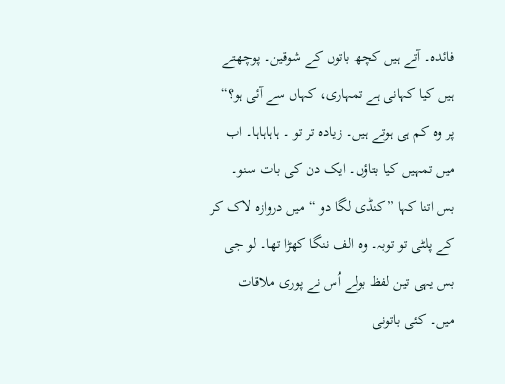فائدہ۔ آتے ہیں کچھ باتوں کے شوقین۔ پوچھتے ہیں کیا کہانی ہے تمہاری، کہاں سے آئی ہو؟“ پر وہ کم ہی ہوتے ہیں۔ زیادہ تر تو ۔ ہاہاہاہا۔ اب میں تمہیں کیا بتاؤں۔ ایک دن کی بات سنو۔ بس اتنا کہا ”کنڈی لگا دو “ میں دروازہ لاک کر کے پلٹی تو توبہ۔ وہ الف ننگا کھڑا تھا۔ لو جی بس یہی تین لفظ بولے اُس نے پوری ملاقات میں۔ کئی باتونی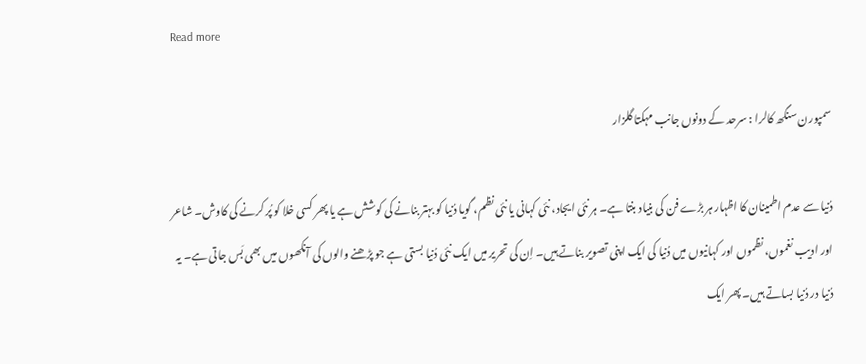Read more

سمپورن سنگھ کالرا : سرحد کے دونوں جانب مہکتا گلزار

دُنیا سے عدم اطمینان کا اظہار ہر بڑے فن کی بنیاد بنتا ہے۔ ہر نئی ایجاد، نئی کہانی یا نئی نظم، گویا دُنیا کو بہتر بنانے کی کوشش ہے یا پھر کسی خلا کو پُر کرنے کی کاوش۔ شاعر اور ادیب نغموں، نظموں اور کہانیوں میں دُنیا کی ایک اپنی تصویر بناتے ہیں۔ اِن کی تحریر میں ایک نئی دُنیا بستی ہے جو پڑھنے والوں کی آنکھوں میں بھی بَس جاتی ہے۔ یہ دُنیا در دُنیا بساتے ہیں۔ پھر ایک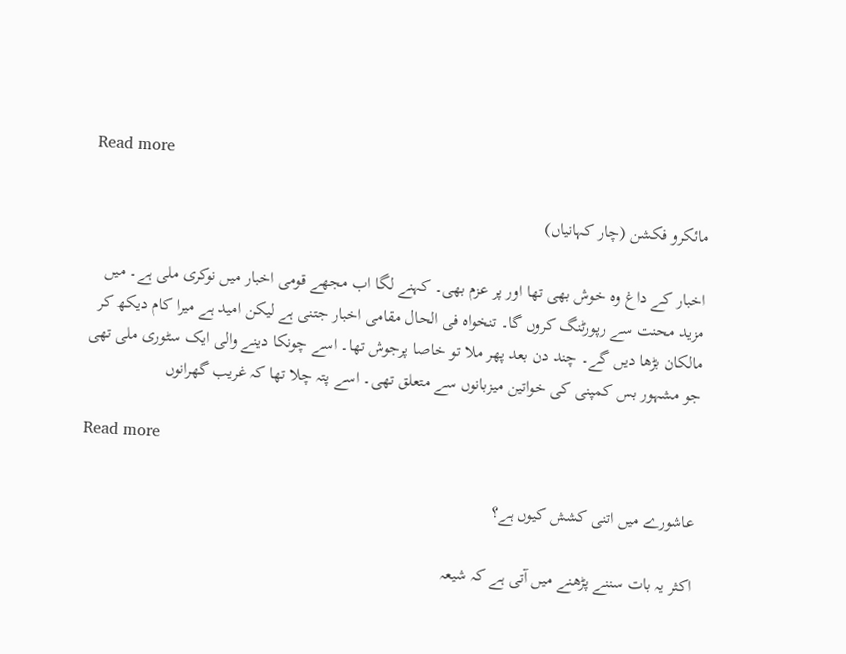Read more

مائکرو فکشن (چار کہانیاں)

اخبار کے داغ وہ خوش بھی تھا اور پر عزم بھی۔ کہنے لگا اب مجھے قومی اخبار میں نوکری ملی ہے۔ میں مزید محنت سے رپورٹنگ کروں گا۔ تنخواہ فی الحال مقامی اخبار جتنی ہے لیکن امید ہے میرا کام دیکھ کر مالکان بڑھا دیں گے۔ چند دن بعد پھر ملا تو خاصا پرجوش تھا۔ اسے چونکا دینے والی ایک سٹوری ملی تھی جو مشہور بس کمپنی کی خواتین میزبانوں سے متعلق تھی۔ اسے پتہ چلا تھا کہ غریب گھرانوں

Read more

عاشورے میں اتنی کشش کیوں ہے؟

اکثر یہ بات سننے پڑھنے میں آتی ہے کہ شیعہ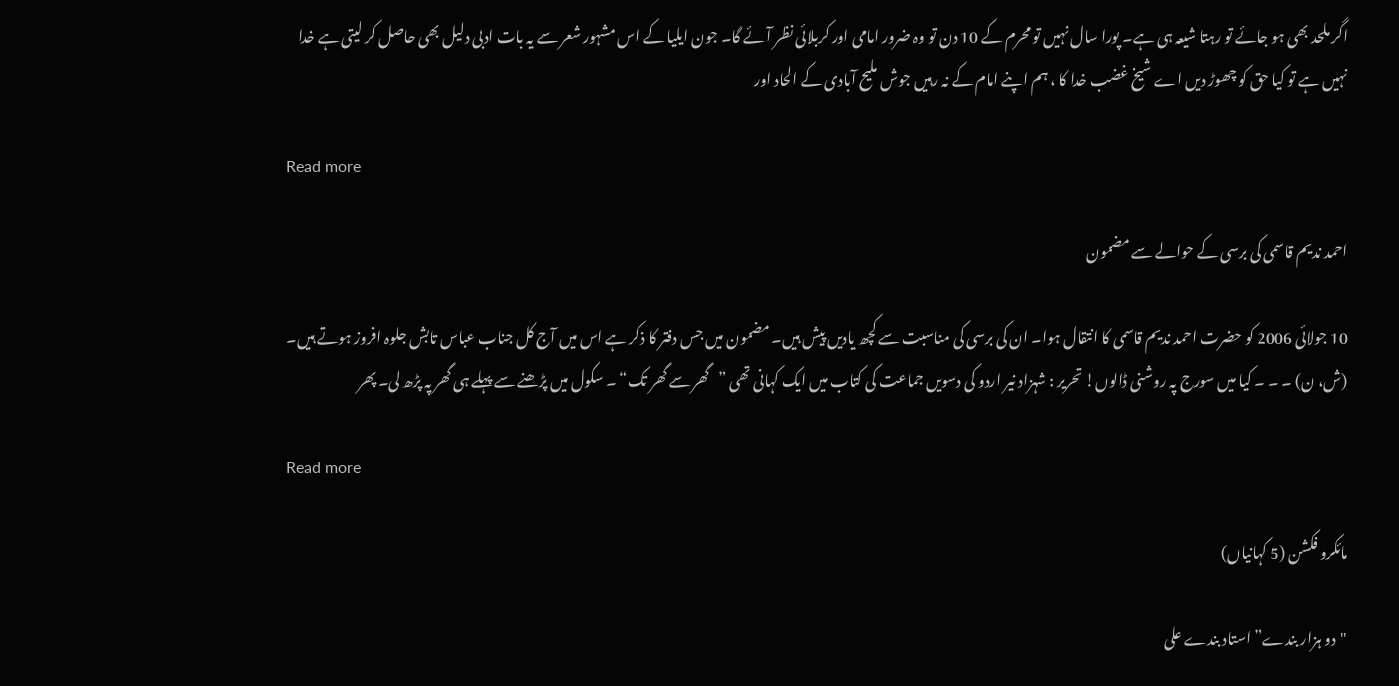اگر ملحد بھی ہو جائے تو رہتا شیعہ ہی ہے۔ پورا سال نہیں تو محرم کے 10 دن تو وہ ضرور امامی اور کربلائی نظر آئے گا۔ جون ایلیا کے اس مشہور شعر سے یہ بات ادبی دلیل بھی حاصل کر لیتی ہے خدا نہیں ہے تو کیا حق کو چھوڑ دیں اے شیخ غضب خدا کا ، ہم اپنے امام کے نہ رہیں جوش ملیح آبادی کے الحاد اور

Read more

احمد ندیم قاسمی کی برسی کے حوالے سے مضمون

10 جولائی 2006 کو حضرت احمد ندیم قاسمی کا انتقال ہوا۔ ان کی برسی کی مناسبت سے کچھ یادیں پیش ہیں۔ مضمون میں جس دفتر کا ذکر ہے اس میں آج کل جناب عباس تابش جلوہ افروز ہوتے ہیں۔ (ش، ن) ۔ ۔ ۔ کیا میں سورج پہ روشنی ڈالوں! تحریر : شہزاد نیر اردو کی دسویں جماعت کی کتاب میں ایک کہانی تھی ”گھر سے گھر تک“ ۔ سکول میں پڑھنے سے پہلے ہی گھر پہ پڑھ لی۔ پھر

Read more

مائکرو فکشن (5 کہانیاں)

"دو ہزار بندے” استاد بندے علی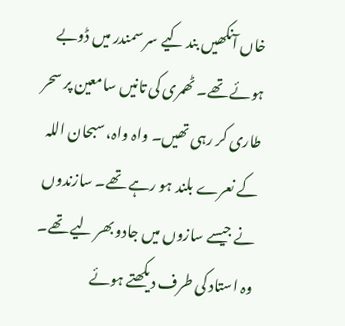خاں آنکھیں بند کیے سر سمندر میں ڈوبے ہوئے تھے۔ ٹھمری کی تانیں سامعین پر سحر طاری کر رہی تھیں۔ واہ واہ، سبحان اللہ کے نعرے بلند ہو رہے تھے۔ سازندوں نے جیسے سازوں میں جادو بھر لیے تھے۔ وہ استاد کی طرف دیکھتے ہوئے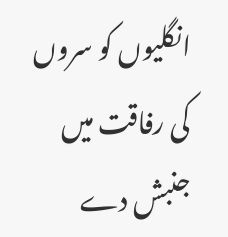انگلیوں کو سروں کی رفاقت میں جنبش دے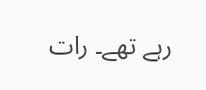رہے تھے۔ رات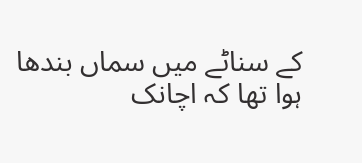کے سناٹے میں سماں بندھا ہوا تھا کہ اچانک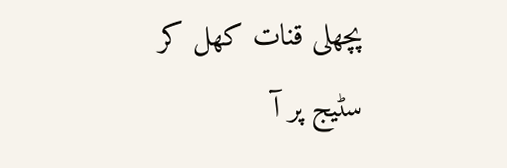پچھلی قنات کھل کر سٹیج پر آ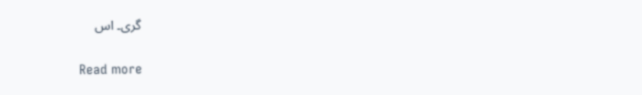گری۔ اس

Read more